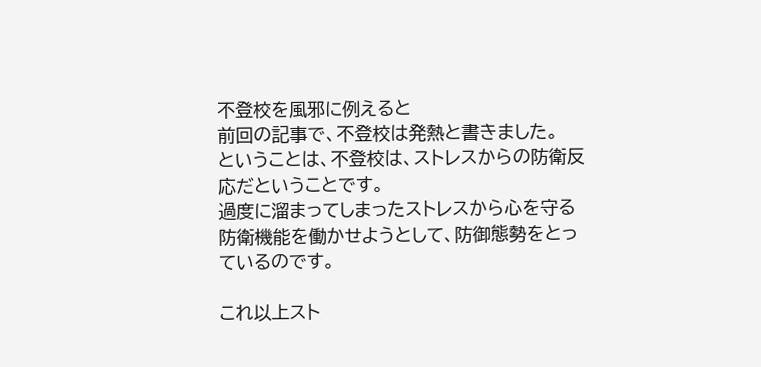不登校を風邪に例えると
前回の記事で、不登校は発熱と書きました。
ということは、不登校は、ストレスからの防衛反応だということです。
過度に溜まってしまったストレスから心を守る防衛機能を働かせようとして、防御態勢をとっているのです。

これ以上スト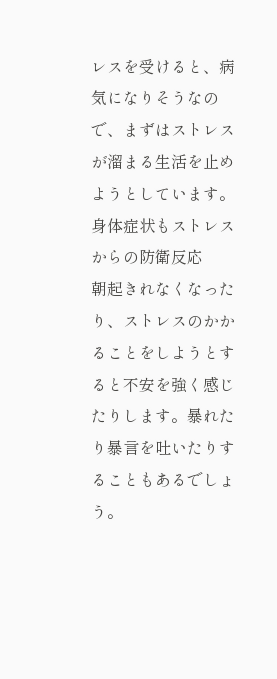レスを受けると、病気になりそうなので、まずはストレスが溜まる生活を止めようとしています。
身体症状もストレスからの防衛反応
朝起きれなくなったり、ストレスのかかることをしようとすると不安を強く感じたりします。暴れたり暴言を吐いたりすることもあるでしょう。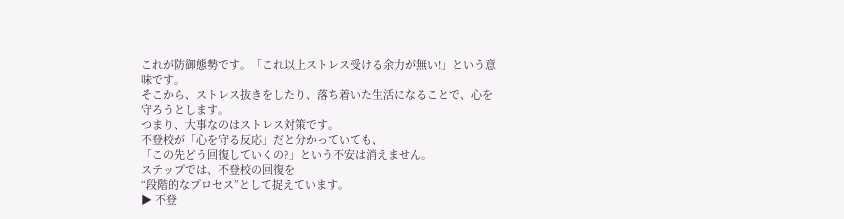これが防御態勢です。「これ以上ストレス受ける余力が無い!」という意味です。
そこから、ストレス抜きをしたり、落ち着いた生活になることで、心を守ろうとします。
つまり、大事なのはストレス対策です。
不登校が「心を守る反応」だと分かっていても、
「この先どう回復していくの?」という不安は消えません。
ステップでは、不登校の回復を
“段階的なプロセス”として捉えています。
▶ 不登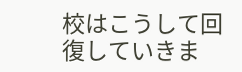校はこうして回復していきま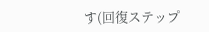す(回復ステップ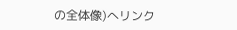の全体像)へリンク